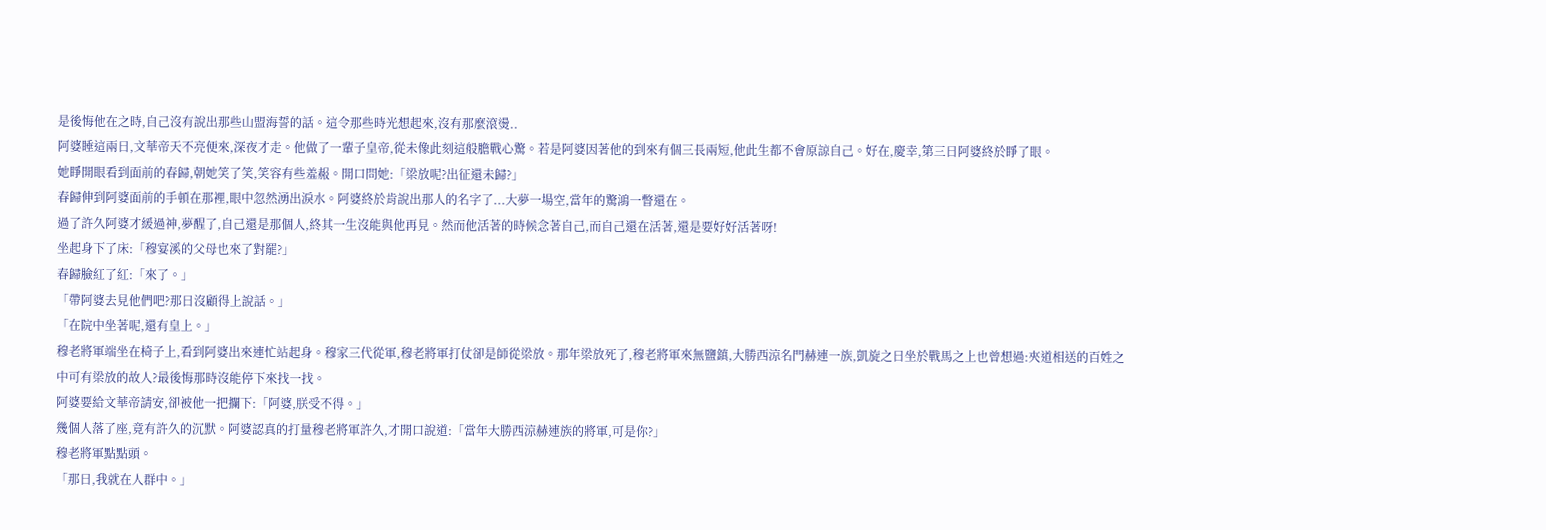是後悔他在之時,自己沒有說出那些山盟海誓的話。這令那些時光想起來,沒有那麼滾燙..
阿婆睡這兩日,文華帝天不亮便來,深夜才走。他做了一輩子皇帝,從未像此刻這般膽戰心驚。若是阿婆因著他的到來有個三長兩短,他此生都不會原諒自己。好在,慶幸,第三日阿婆終於睜了眼。
她睜開眼看到面前的春歸,朝她笑了笑,笑容有些羞赧。開口問她:「梁放呢?出征還未歸?」
春歸伸到阿婆面前的手頓在那裡,眼中忽然湧出淚水。阿婆終於肯說出那人的名字了...大夢一場空,當年的驚鴻一瞥還在。
過了許久阿婆才緩過神,夢醒了,自己還是那個人,終其一生沒能與他再見。然而他活著的時候念著自己,而自己還在活著,還是要好好活著呀!
坐起身下了床:「穆宴溪的父母也來了對罷?」
春歸臉紅了紅:「來了。」
「帶阿婆去見他們吧?那日沒顧得上說話。」
「在院中坐著呢,還有皇上。」
穆老將軍端坐在椅子上,看到阿婆出來連忙站起身。穆家三代從軍,穆老將軍打仗卻是師從梁放。那年梁放死了,穆老將軍來無鹽鎮,大勝西涼名門赫連一族,凱旋之日坐於戰馬之上也曾想過:夾道相送的百姓之中可有梁放的故人?最後悔那時沒能停下來找一找。
阿婆要給文華帝請安,卻被他一把攔下:「阿婆,朕受不得。」
幾個人落了座,竟有許久的沉默。阿婆認真的打量穆老將軍許久,才開口說道:「當年大勝西涼赫連族的將軍,可是你?」
穆老將軍點點頭。
「那日,我就在人群中。」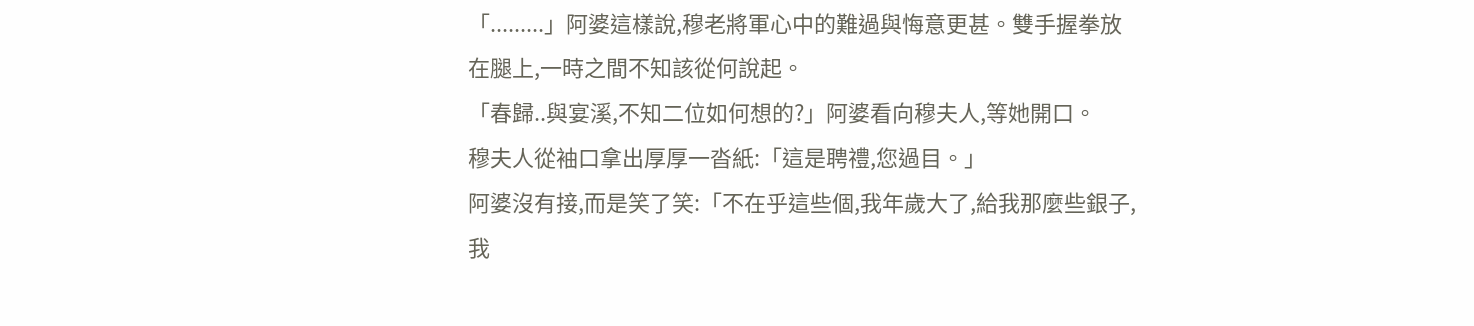「.........」阿婆這樣說,穆老將軍心中的難過與悔意更甚。雙手握拳放在腿上,一時之間不知該從何說起。
「春歸..與宴溪,不知二位如何想的?」阿婆看向穆夫人,等她開口。
穆夫人從袖口拿出厚厚一沓紙:「這是聘禮,您過目。」
阿婆沒有接,而是笑了笑:「不在乎這些個,我年歲大了,給我那麼些銀子,我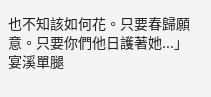也不知該如何花。只要春歸願意。只要你們他日護著她...」
宴溪單腿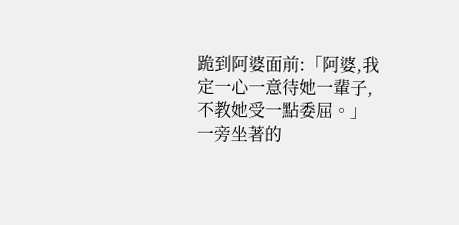跪到阿婆面前:「阿婆,我定一心一意待她一輩子,不教她受一點委屈。」
一旁坐著的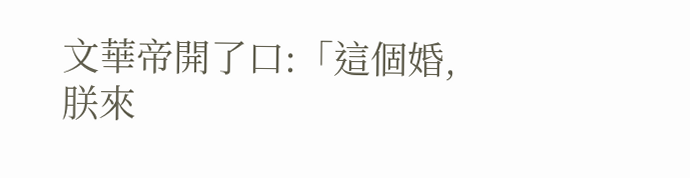文華帝開了口:「這個婚,朕來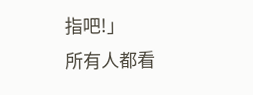指吧!」
所有人都看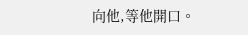向他,等他開口。